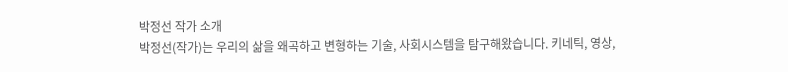박정선 작가 소개
박정선(작가)는 우리의 삶을 왜곡하고 변형하는 기술, 사회시스템을 탐구해왔습니다. 키네틱, 영상,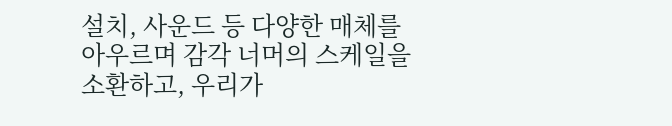설치, 사운드 등 다양한 매체를 아우르며 감각 너머의 스케일을 소환하고, 우리가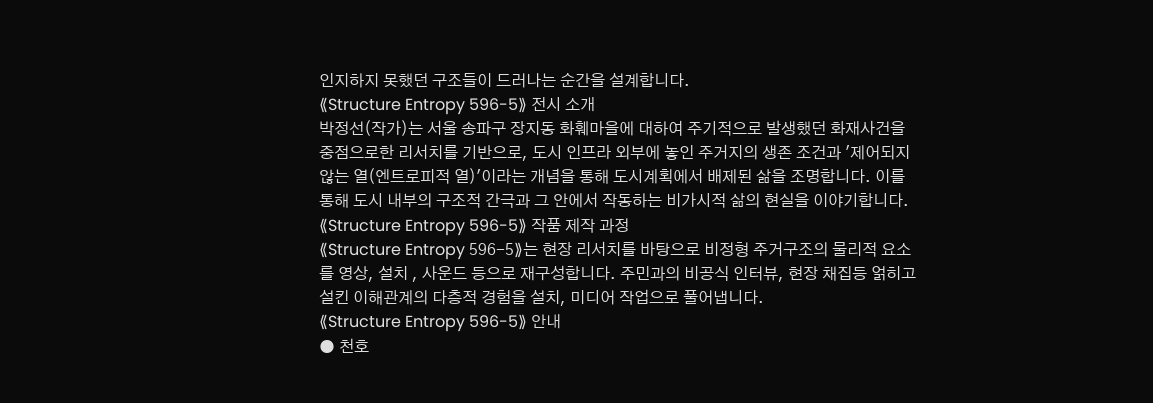인지하지 못했던 구조들이 드러나는 순간을 설계합니다.
⟪Structure Entropy 596-5⟫ 전시 소개
박정선(작가)는 서울 송파구 장지동 화훼마을에 대하여 주기적으로 발생했던 화재사건을 중점으로한 리서치를 기반으로, 도시 인프라 외부에 놓인 주거지의 생존 조건과 '제어되지 않는 열(엔트로피적 열)'이라는 개념을 통해 도시계획에서 배제된 삶을 조명합니다. 이를 통해 도시 내부의 구조적 간극과 그 안에서 작동하는 비가시적 삶의 현실을 이야기합니다.
⟪Structure Entropy 596-5⟫ 작품 제작 과정
⟪Structure Entropy 596-5⟫는 현장 리서치를 바탕으로 비정형 주거구조의 물리적 요소를 영상, 설치 , 사운드 등으로 재구성합니다. 주민과의 비공식 인터뷰, 현장 채집등 얽히고 설킨 이해관계의 다층적 경험을 설치, 미디어 작업으로 풀어냅니다.
⟪Structure Entropy 596-5⟫ 안내
● 천호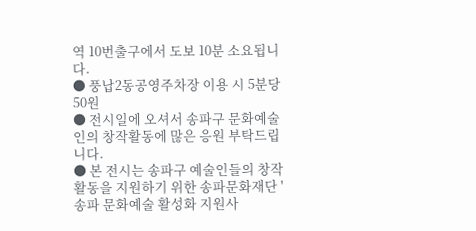역 10번출구에서 도보 10분 소요됩니다.
● 풍납2동공영주차장 이용 시 5분당 50원
● 전시일에 오셔서 송파구 문화예술인의 창작활동에 많은 응원 부탁드립니다.
● 본 전시는 송파구 예술인들의 창작활동을 지원하기 위한 송파문화재단 '송파 문화예술 활성화 지원사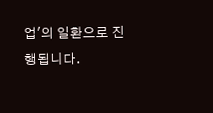업'의 일환으로 진행됩니다.